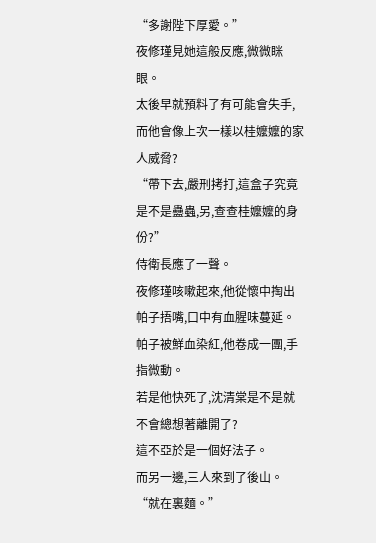“多謝陛下厚愛。”
夜修瑾見她這般反應,微微眯眼。
太後早就預料了有可能會失手,而他會像上次一樣以桂嬤嬤的家人威脅?
“帶下去,嚴刑拷打,這盒子究竟是不是蠱蟲,另,查查桂嬤嬤的身份?”
侍衛長應了一聲。
夜修瑾咳嗽起來,他從懷中掏出帕子捂嘴,口中有血腥味蔓延。
帕子被鮮血染紅,他卷成一團,手指微動。
若是他快死了,沈清棠是不是就不會總想著離開了?
這不亞於是一個好法子。
而另一邊,三人來到了後山。
“就在裏麵。”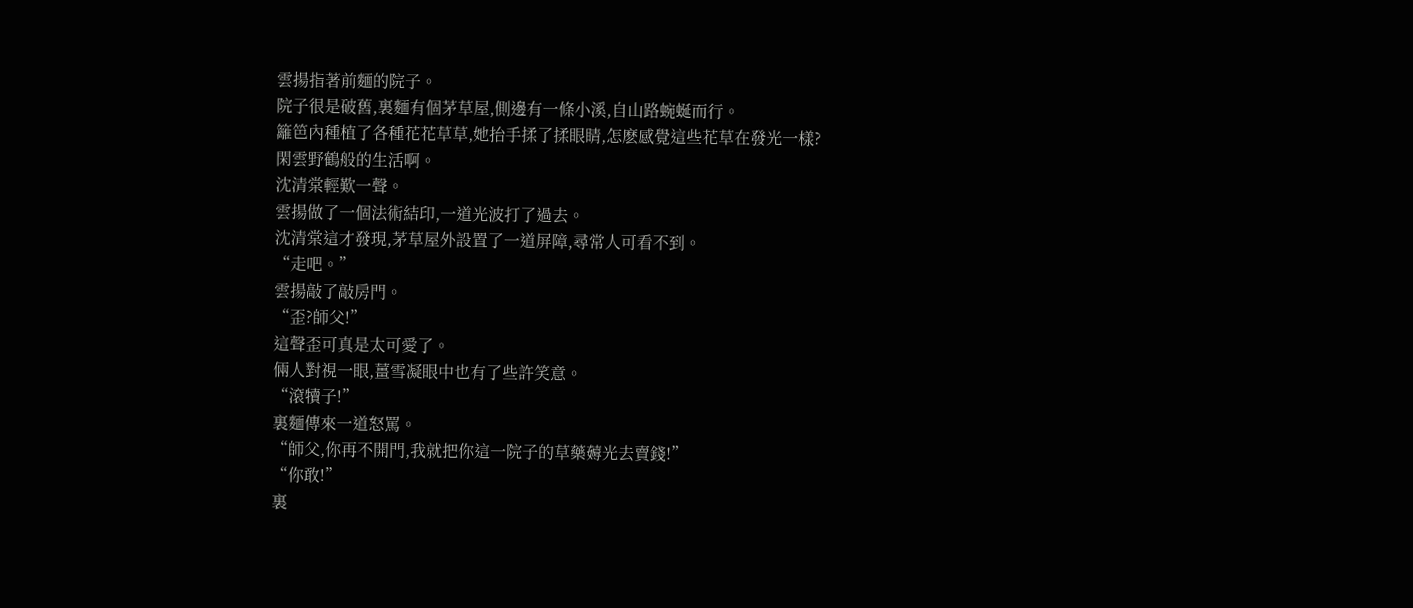雲揚指著前麵的院子。
院子很是破舊,裏麵有個茅草屋,側邊有一條小溪,自山路蜿蜒而行。
籬笆內種植了各種花花草草,她抬手揉了揉眼睛,怎麽感覺這些花草在發光一樣?
閑雲野鶴般的生活啊。
沈清棠輕歎一聲。
雲揚做了一個法術結印,一道光波打了過去。
沈清棠這才發現,茅草屋外設置了一道屏障,尋常人可看不到。
“走吧。”
雲揚敲了敲房門。
“歪?師父!”
這聲歪可真是太可愛了。
倆人對視一眼,薑雪凝眼中也有了些許笑意。
“滾犢子!”
裏麵傳來一道怒罵。
“師父,你再不開門,我就把你這一院子的草藥薅光去賣錢!”
“你敢!”
裏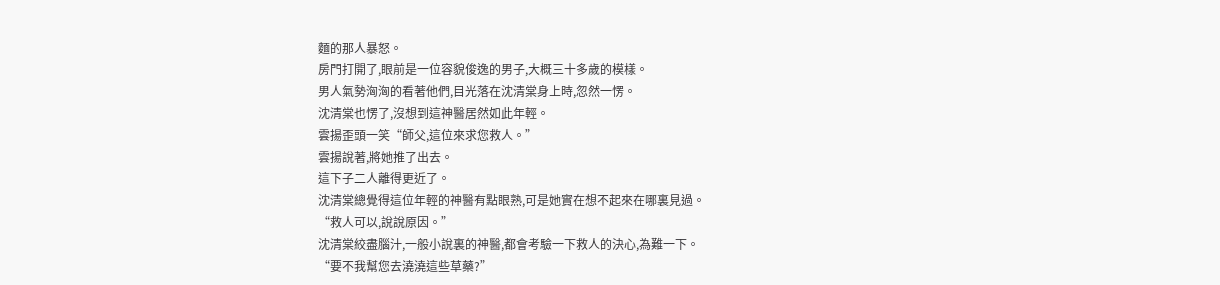麵的那人暴怒。
房門打開了,眼前是一位容貌俊逸的男子,大概三十多歲的模樣。
男人氣勢洶洶的看著他們,目光落在沈清棠身上時,忽然一愣。
沈清棠也愣了,沒想到這神醫居然如此年輕。
雲揚歪頭一笑“師父,這位來求您救人。”
雲揚說著,將她推了出去。
這下子二人離得更近了。
沈清棠總覺得這位年輕的神醫有點眼熟,可是她實在想不起來在哪裏見過。
“救人可以,說說原因。”
沈清棠絞盡腦汁,一般小說裏的神醫,都會考驗一下救人的決心,為難一下。
“要不我幫您去澆澆這些草藥?”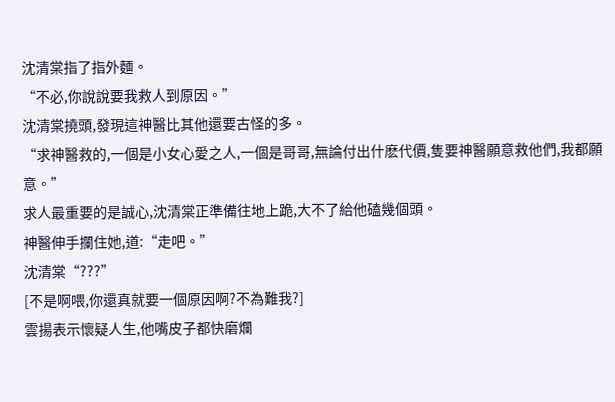沈清棠指了指外麵。
“不必,你說說要我救人到原因。”
沈清棠撓頭,發現這神醫比其他還要古怪的多。
“求神醫救的,一個是小女心愛之人,一個是哥哥,無論付出什麽代價,隻要神醫願意救他們,我都願意。”
求人最重要的是誠心,沈清棠正準備往地上跪,大不了給他磕幾個頭。
神醫伸手攔住她,道:“走吧。”
沈清棠“???”
[不是啊喂,你還真就要一個原因啊?不為難我?]
雲揚表示懷疑人生,他嘴皮子都快磨爛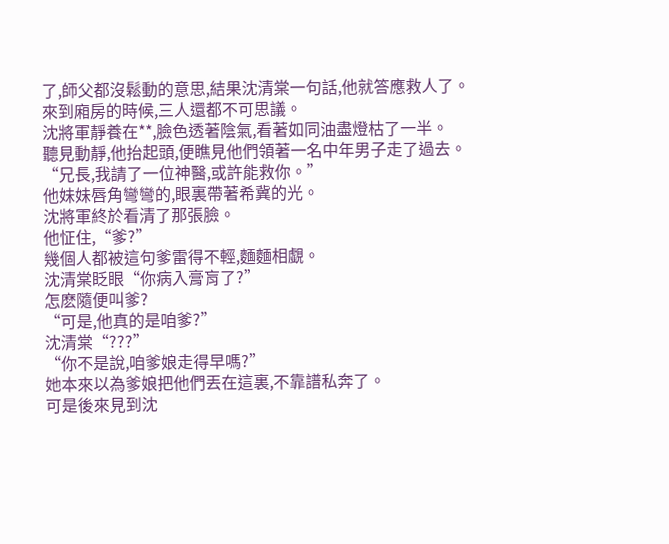了,師父都沒鬆動的意思,結果沈清棠一句話,他就答應救人了。
來到廂房的時候,三人還都不可思議。
沈將軍靜養在**,臉色透著陰氣,看著如同油盡燈枯了一半。
聽見動靜,他抬起頭,便瞧見他們領著一名中年男子走了過去。
“兄長,我請了一位神醫,或許能救你。”
他妹妹唇角彎彎的,眼裏帶著希冀的光。
沈將軍終於看清了那張臉。
他怔住,“爹?”
幾個人都被這句爹雷得不輕,麵麵相覷。
沈清棠眨眼“你病入膏肓了?”
怎麽隨便叫爹?
“可是,他真的是咱爹?”
沈清棠“???”
“你不是說,咱爹娘走得早嗎?”
她本來以為爹娘把他們丟在這裏,不靠譜私奔了。
可是後來見到沈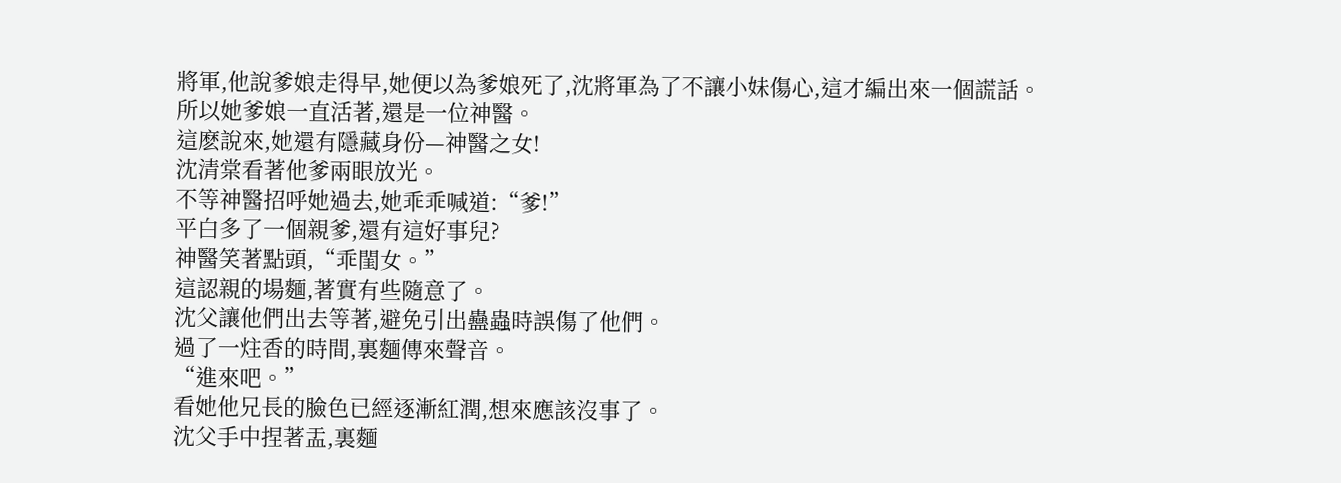將軍,他說爹娘走得早,她便以為爹娘死了,沈將軍為了不讓小妹傷心,這才編出來一個謊話。
所以她爹娘一直活著,還是一位神醫。
這麽說來,她還有隱藏身份—神醫之女!
沈清棠看著他爹兩眼放光。
不等神醫招呼她過去,她乖乖喊道:“爹!”
平白多了一個親爹,還有這好事兒?
神醫笑著點頭,“乖閨女。”
這認親的場麵,著實有些隨意了。
沈父讓他們出去等著,避免引出蠱蟲時誤傷了他們。
過了一炷香的時間,裏麵傳來聲音。
“進來吧。”
看她他兄長的臉色已經逐漸紅潤,想來應該沒事了。
沈父手中捏著盂,裏麵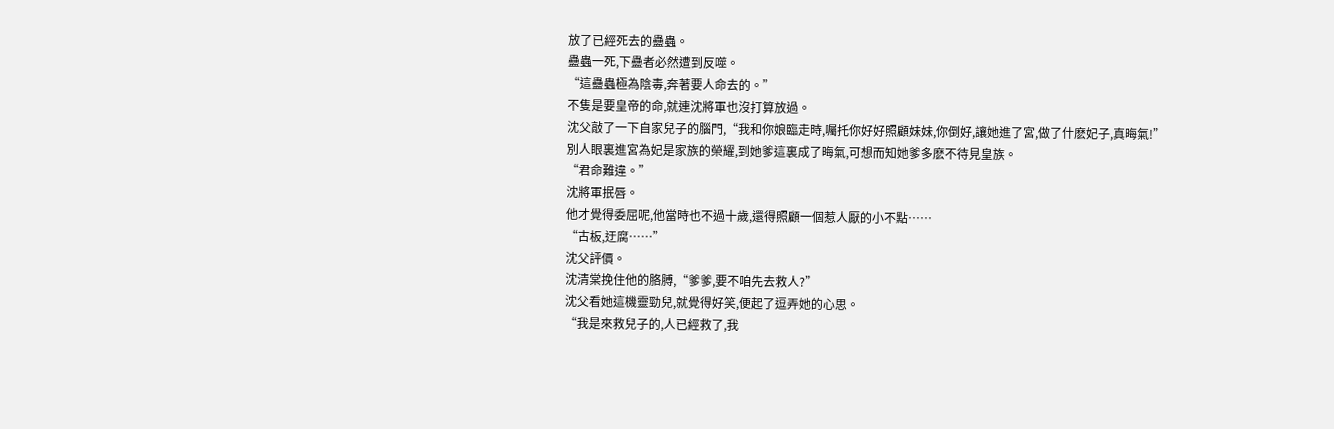放了已經死去的蠱蟲。
蠱蟲一死,下蠱者必然遭到反噬。
“這蠱蟲極為陰毒,奔著要人命去的。”
不隻是要皇帝的命,就連沈將軍也沒打算放過。
沈父敲了一下自家兒子的腦門,“我和你娘臨走時,囑托你好好照顧妹妹,你倒好,讓她進了宮,做了什麽妃子,真晦氣!”
別人眼裏進宮為妃是家族的榮耀,到她爹這裏成了晦氣,可想而知她爹多麽不待見皇族。
“君命難違。”
沈將軍抿唇。
他才覺得委屈呢,他當時也不過十歲,還得照顧一個惹人厭的小不點……
“古板,迂腐……”
沈父評價。
沈清棠挽住他的胳膊,“爹爹,要不咱先去救人?”
沈父看她這機靈勁兒,就覺得好笑,便起了逗弄她的心思。
“我是來救兒子的,人已經救了,我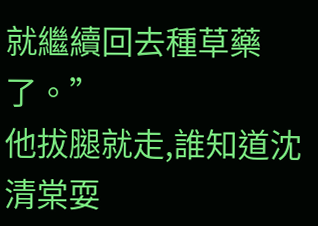就繼續回去種草藥了。”
他拔腿就走,誰知道沈清棠耍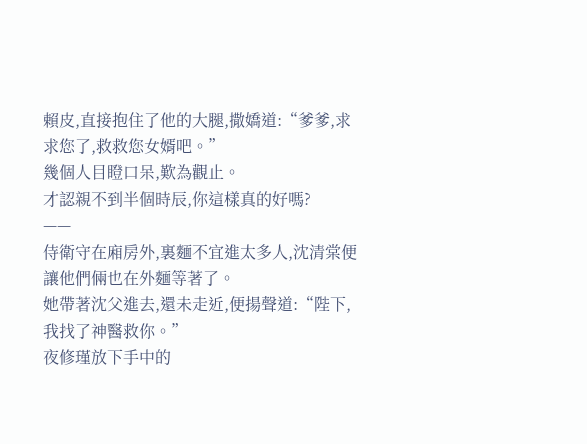賴皮,直接抱住了他的大腿,撒嬌道:“爹爹,求求您了,救救您女婿吧。”
幾個人目瞪口呆,歎為觀止。
才認親不到半個時辰,你這樣真的好嗎?
——
侍衛守在廂房外,裏麵不宜進太多人,沈清棠便讓他們倆也在外麵等著了。
她帶著沈父進去,還未走近,便揚聲道:“陛下,我找了神醫救你。”
夜修瑾放下手中的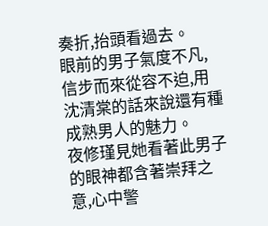奏折,抬頭看過去。
眼前的男子氣度不凡,信步而來從容不迫,用沈清棠的話來說還有種成熟男人的魅力。
夜修瑾見她看著此男子的眼神都含著崇拜之意,心中警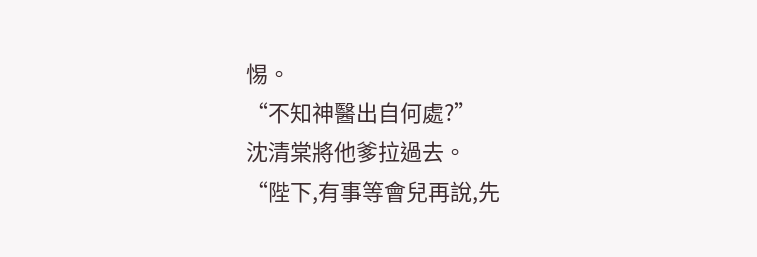惕。
“不知神醫出自何處?”
沈清棠將他爹拉過去。
“陛下,有事等會兒再說,先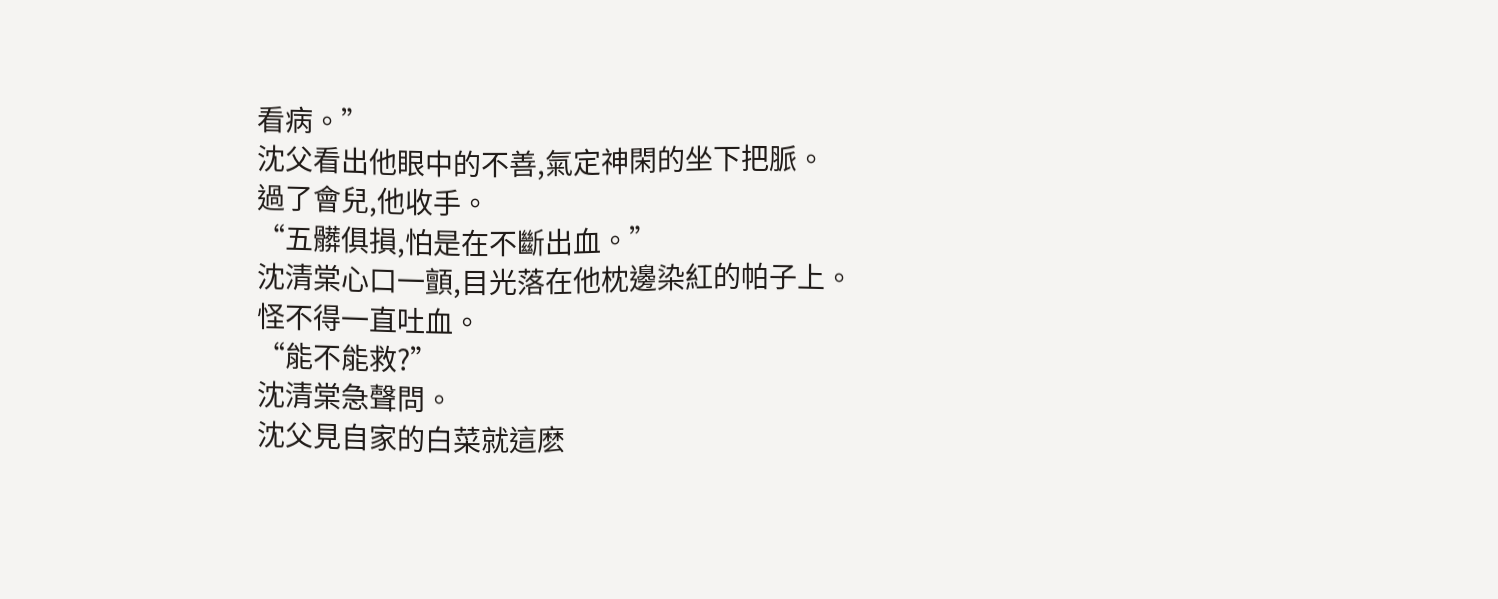看病。”
沈父看出他眼中的不善,氣定神閑的坐下把脈。
過了會兒,他收手。
“五髒俱損,怕是在不斷出血。”
沈清棠心口一顫,目光落在他枕邊染紅的帕子上。
怪不得一直吐血。
“能不能救?”
沈清棠急聲問。
沈父見自家的白菜就這麽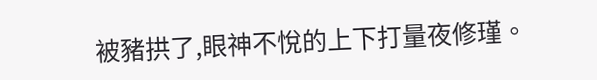被豬拱了,眼神不悅的上下打量夜修瑾。